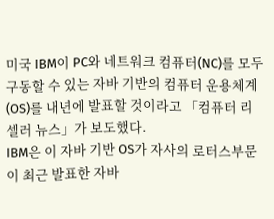미국 IBM이 PC와 네트워크 컴퓨터(NC)를 모두 구동할 수 있는 자바 기반의 컴퓨터 운용체계(OS)를 내년에 발표할 것이라고 「컴퓨터 리셀러 뉴스」가 보도했다.
IBM은 이 자바 기반 OS가 자사의 로터스부문이 최근 발표한 자바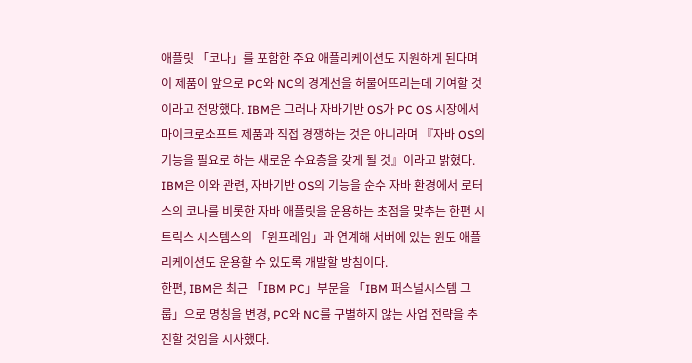애플릿 「코나」를 포함한 주요 애플리케이션도 지원하게 된다며 이 제품이 앞으로 PC와 NC의 경계선을 허물어뜨리는데 기여할 것이라고 전망했다. IBM은 그러나 자바기반 OS가 PC OS 시장에서 마이크로소프트 제품과 직접 경쟁하는 것은 아니라며 『자바 OS의 기능을 필요로 하는 새로운 수요층을 갖게 될 것』이라고 밝혔다.
IBM은 이와 관련, 자바기반 OS의 기능을 순수 자바 환경에서 로터스의 코나를 비롯한 자바 애플릿을 운용하는 초점을 맞추는 한편 시트릭스 시스템스의 「윈프레임」과 연계해 서버에 있는 윈도 애플리케이션도 운용할 수 있도록 개발할 방침이다.
한편, IBM은 최근 「IBM PC」부문을 「IBM 퍼스널시스템 그룹」으로 명칭을 변경, PC와 NC를 구별하지 않는 사업 전략을 추진할 것임을 시사했다.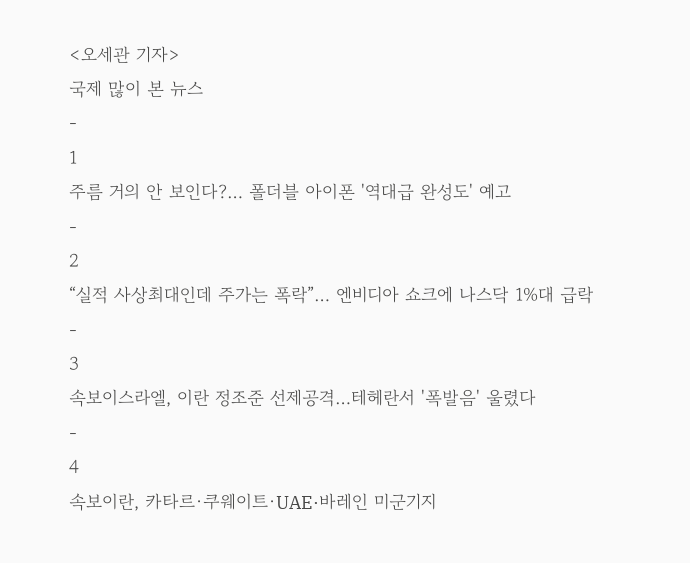<오세관 기자>
국제 많이 본 뉴스
-
1
주름 거의 안 보인다?… 폴더블 아이폰 '역대급 완성도' 예고
-
2
“실적 사상최대인데 주가는 폭락”… 엔비디아 쇼크에 나스닥 1%대 급락
-
3
속보이스라엘, 이란 정조준 선제공격…테헤란서 '폭발음' 울렸다
-
4
속보이란, 카타르·쿠웨이트·UAE·바레인 미군기지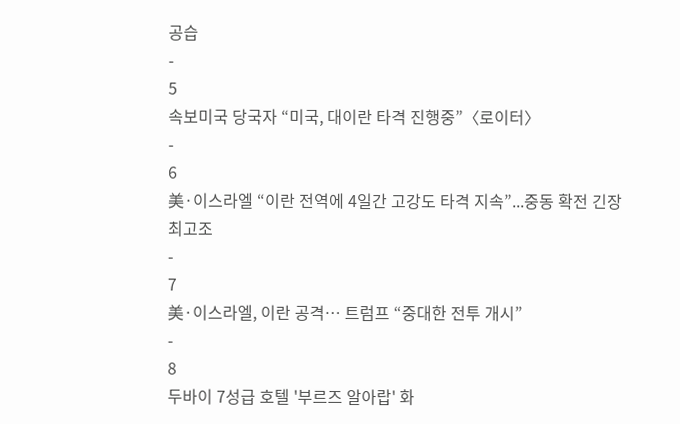공습
-
5
속보미국 당국자 “미국, 대이란 타격 진행중”〈로이터〉
-
6
美·이스라엘 “이란 전역에 4일간 고강도 타격 지속”...중동 확전 긴장 최고조
-
7
美·이스라엘, 이란 공격… 트럼프 “중대한 전투 개시”
-
8
두바이 7성급 호텔 '부르즈 알아랍' 화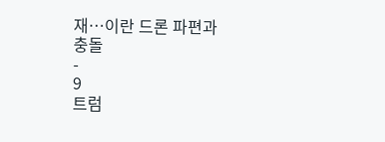재…이란 드론 파편과 충돌
-
9
트럼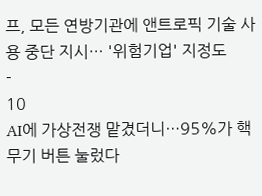프, 모든 연방기관에 앤트로픽 기술 사용 중단 지시… '위험기업' 지정도
-
10
AI에 가상전쟁 맡겼더니…95%가 핵무기 버튼 눌렀다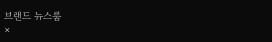브랜드 뉴스룸
×